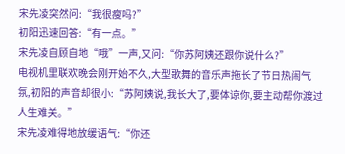宋先凌突然问:“我很瘦吗?”
初阳迅速回答:“有一点。”
宋先凌自顾自地“哦”一声,又问:“你苏阿姨还跟你说什么?”
电视机里联欢晚会刚开始不久,大型歌舞的音乐声拖长了节日热闹气氛,初阳的声音却很小:“苏阿姨说,我长大了,要体谅你,要主动帮你渡过人生难关。”
宋先凌难得地放缓语气:“你还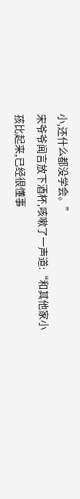小,还什么都没学会。”
宋爷爷闻言放下酒杯,咳嗽了一声道:“和其他家小孩比起来,已经很懂事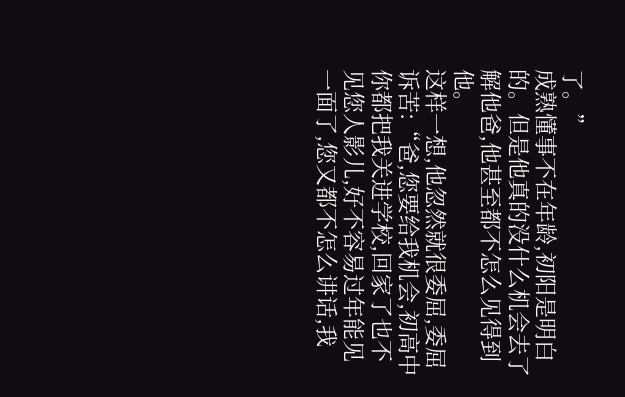了。”
成熟懂事不在年龄,初阳是明白的。但是他真的没什么机会去了解他爸,他甚至都不怎么见得到他。
这样一想,他忽然就很委屈,委屈诉苦:“爸,您要给我机会,初高中你都把我关进学校,回家了也不见您人影儿,好不容易过年能见一面了,您又都不怎么讲话,我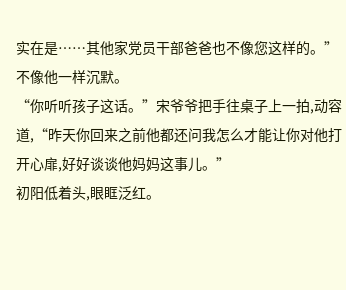实在是……其他家党员干部爸爸也不像您这样的。”
不像他一样沉默。
“你听听孩子这话。”宋爷爷把手往桌子上一拍,动容道,“昨天你回来之前他都还问我怎么才能让你对他打开心扉,好好谈谈他妈妈这事儿。”
初阳低着头,眼眶泛红。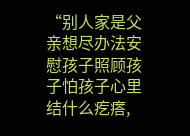“别人家是父亲想尽办法安慰孩子照顾孩子怕孩子心里结什么疙瘩,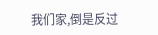我们家,倒是反过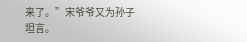来了。”宋爷爷又为孙子坦言。